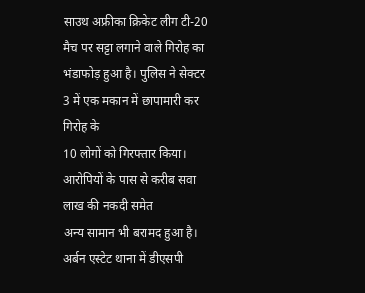साउथ अफ्रीका क्रिकेट लीग टी-20 मैच पर सट्टा लगाने वाले गिरोह का
भंडाफोड़ हुआ है। पुलिस ने सेक्टर 3 में एक मकान में छापामारी कर गिरोह के
10 लोगों को गिरफ्तार किया। आरोपियों के पास से करीब सवा लाख की नकदी समेत
अन्य सामान भी बरामद हुआ है।
अर्बन एस्टेट थाना में डीएसपी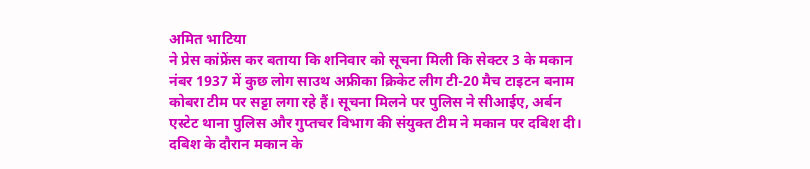अमित भाटिया
ने प्रेस कांफ्रेंस कर बताया कि शनिवार को सूचना मिली कि सेक्टर 3 के मकान
नंबर 1937 में कुछ लोग साउथ अफ्रीका क्रिकेट लीग टी-20 मैच टाइटन बनाम
कोबरा टीम पर सट्टा लगा रहे हैं। सूचना मिलने पर पुलिस ने सीआईए, अर्बन
एस्टेट थाना पुलिस और गुप्तचर विभाग की संयुक्त टीम ने मकान पर दबिश दी।
दबिश के दौरान मकान के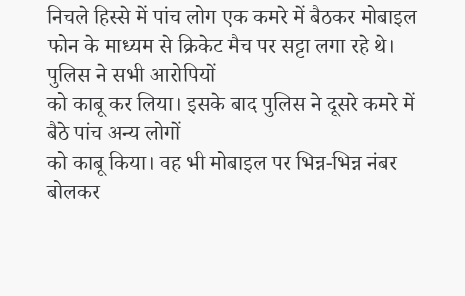निचले हिस्से में पांच लोग एक कमरे में बैठकर मोबाइल
फोन के माध्यम से क्रिकेट मैच पर सट्टा लगा रहे थे।
पुलिस ने सभी आरोपियों
को काबू कर लिया। इसके बाद पुलिस ने दूसरे कमरे में बैठे पांच अन्य लोगों
को काबू किया। वह भी मोबाइल पर भिन्न-भिन्न नंबर बोलकर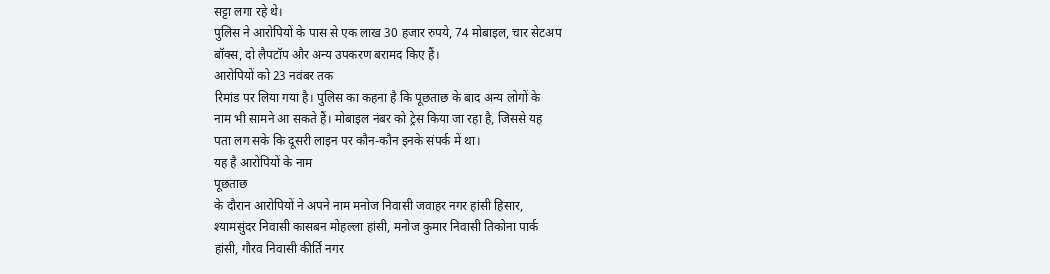सट्टा लगा रहे थे।
पुलिस ने आरोपियों के पास से एक लाख 30 हजार रुपये, 74 मोबाइल, चार सेटअप
बॉक्स, दो लैपटॉप और अन्य उपकरण बरामद किए हैं।
आरोपियों को 23 नवंबर तक
रिमांड पर लिया गया है। पुलिस का कहना है कि पूछताछ के बाद अन्य लोगों के
नाम भी सामने आ सकते हैं। मोबाइल नंबर को ट्रेस किया जा रहा है, जिससे यह
पता लग सके कि दूसरी लाइन पर कौन-कौन इनके संपर्क में था।
यह है आरोपियों के नाम
पूछताछ
के दौरान आरोपियों ने अपने नाम मनोज निवासी जवाहर नगर हांसी हिसार,
श्यामसुंदर निवासी कासबन मोहल्ला हांसी, मनोज कुमार निवासी तिकोना पार्क
हांसी, गौरव निवासी कीर्ति नगर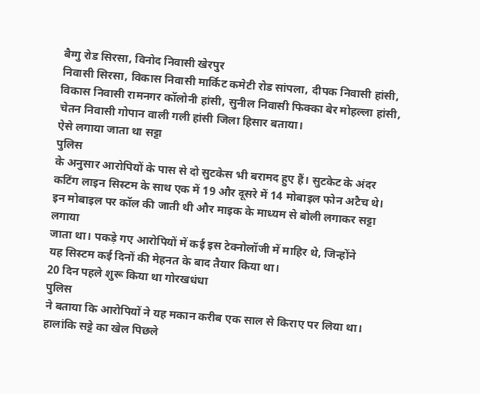बैग्गु रोड सिरसा, विनोद निवासी खेरपुर
निवासी सिरसा, विकास निवासी मार्किट कमेटी रोड सांपला, दीपक निवासी हांसी,
विकास निवासी रामनगर कॉलोनी हांसी, सुनील निवासी फिक्का बेर मोहल्ला हांसी,
चेतन निवासी गोपान वाली गली हांसी जिला हिसार बताया।
ऐसे लगाया जाता था सट्टा
पुलिस
के अनुसार आरोपियों के पास से दो सुटकेस भी बरामद हुए हैं। सुटकेट के अंदर
कटिंग लाइन सिस्टम के साथ एक में 19 और दूसरे में 14 मोबाइल फोन अटैच थे।
इन मोबाइल पर कॉल की जाती थी और माइक के माध्यम से बोली लगाकर सट्टा लगाया
जाता था। पकड़े गए आरोपियों में कई इस टेक्नोलॉजी में माहिर थे, जिन्होंने
यह सिस्टम कई दिनों की मेहनत के बाद तैयार किया था।
20 दिन पहले शुरू किया था गोरखधंधा
पुलिस
ने बताया कि आरोपियों ने यह मकान करीब एक साल से किराए पर लिया था।
हालांकि सट्टे का खेल पिछले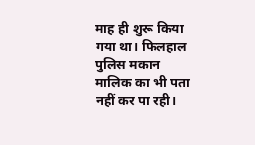माह ही शुरू किया गया था। फिलहाल पुलिस मकान
मालिक का भी पता नहीं कर पा रही।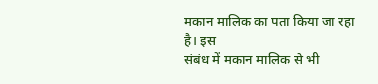मकान मालिक का पता किया जा रहा है। इस
संबंध में मकान मालिक से भी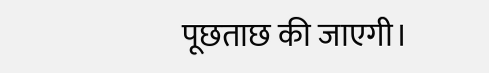पूछताछ की जाएगी।